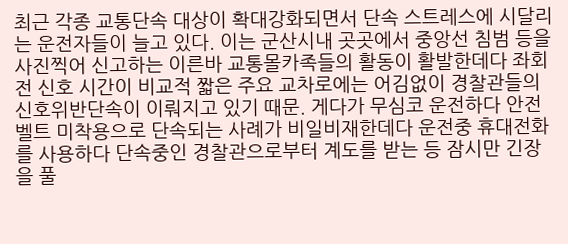최근 각종 교통단속 대상이 확대강화되면서 단속 스트레스에 시달리는 운전자들이 늘고 있다. 이는 군산시내 곳곳에서 중앙선 침범 등을 사진찍어 신고하는 이른바 교통몰카족들의 활동이 활발한데다 좌회전 신호 시간이 비교적 짧은 주요 교차로에는 어김없이 경찰관들의 신호위반단속이 이뤄지고 있기 때문. 게다가 무심코 운전하다 안전벨트 미착용으로 단속되는 사례가 비일비재한데다 운전중 휴대전화를 사용하다 단속중인 경찰관으로부터 계도를 받는 등 잠시만 긴장을 풀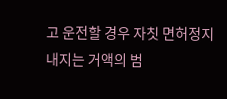고 운전할 경우 자칫 면허정지 내지는 거액의 범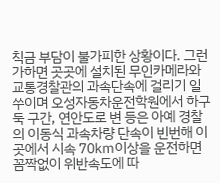칙금 부담이 불가피한 상황이다. 그런가하면 곳곳에 설치된 무인카메라와 교통경찰관의 과속단속에 걸리기 일쑤이며 오성자동차운전학원에서 하구둑 구간, 연안도로 변 등은 아예 경찰의 이동식 과속차량 단속이 빈번해 이곳에서 시속 70㎞이상을 운전하면 꼼짝없이 위반속도에 따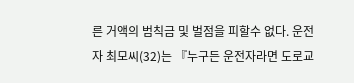른 거액의 범칙금 및 벌점을 피할수 없다. 운전자 최모씨(32)는 『누구든 운전자라면 도로교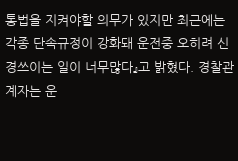통법을 지켜야할 의무가 있지만 최근에는 각종 단속규정이 강화돼 운전중 오히려 신경쓰이는 일이 너무많다』고 밝혔다. 경찰관계자는 운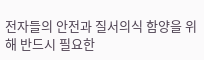전자들의 안전과 질서의식 함양을 위해 반드시 필요한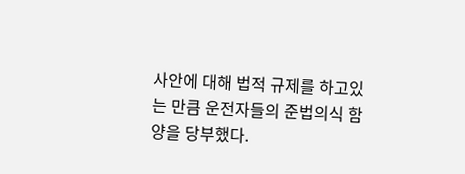사안에 대해 법적 규제를 하고있는 만큼 운전자들의 준법의식 함양을 당부했다.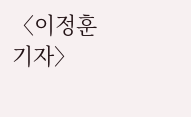〈이정훈 기자〉